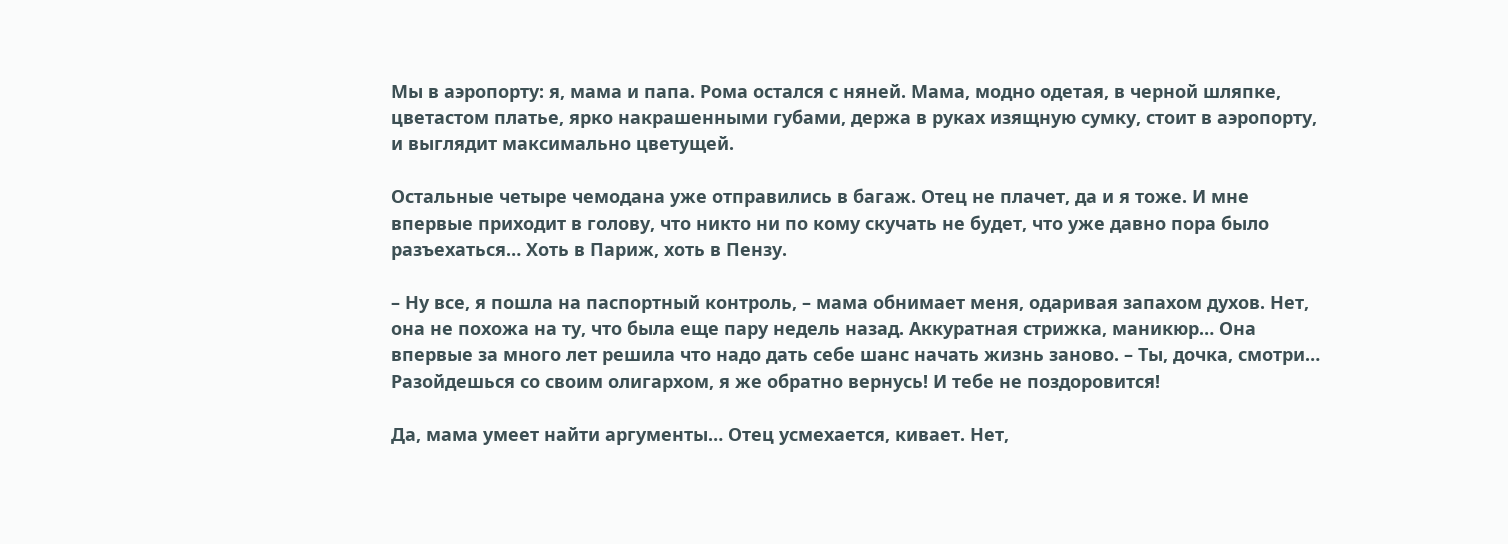Мы в аэропорту: я, мама и папа. Рома остался с няней. Мама, модно одетая, в черной шляпке, цветастом платье, ярко накрашенными губами, держа в руках изящную сумку, стоит в аэропорту, и выглядит максимально цветущей.

Остальные четыре чемодана уже отправились в багаж. Отец не плачет, да и я тоже. И мне впервые приходит в голову, что никто ни по кому скучать не будет, что уже давно пора было разъехаться… Хоть в Париж, хоть в Пензу.

– Ну все, я пошла на паспортный контроль, – мама обнимает меня, одаривая запахом духов. Нет, она не похожа на ту, что была еще пару недель назад. Аккуратная стрижка, маникюр… Она впервые за много лет решила что надо дать себе шанс начать жизнь заново. – Ты, дочка, смотри… Разойдешься со своим олигархом, я же обратно вернусь! И тебе не поздоровится!

Да, мама умеет найти аргументы… Отец усмехается, кивает. Нет,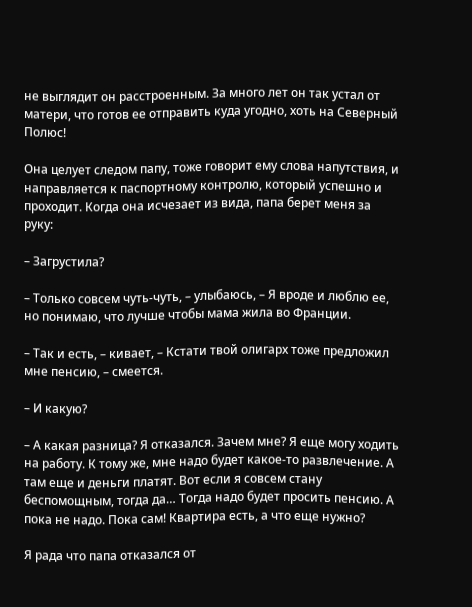не выглядит он расстроенным. За много лет он так устал от матери, что готов ее отправить куда угодно, хоть на Северный Полюс!

Она целует следом папу, тоже говорит ему слова напутствия, и направляется к паспортному контролю, который успешно и проходит. Когда она исчезает из вида, папа берет меня за руку:

– Загрустила?

– Только совсем чуть-чуть, – улыбаюсь, – Я вроде и люблю ее, но понимаю, что лучше чтобы мама жила во Франции.

– Так и есть, – кивает, – Кстати твой олигарх тоже предложил мне пенсию, – смеется.

– И какую?

– А какая разница? Я отказался. Зачем мне? Я еще могу ходить на работу. К тому же, мне надо будет какое-то развлечение. А там еще и деньги платят. Вот если я совсем стану беспомощным, тогда да… Тогда надо будет просить пенсию. А пока не надо. Пока сам! Квартира есть, а что еще нужно?

Я рада что папа отказался от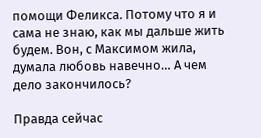помощи Феликса. Потому что я и сама не знаю, как мы дальше жить будем. Вон, с Максимом жила, думала любовь навечно… А чем дело закончилось?

Правда сейчас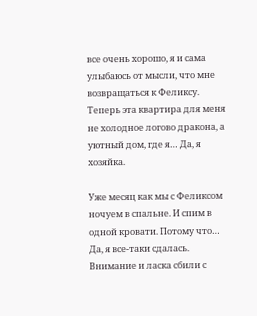все очень хорошо, я и сама улыбаюсь от мысли, что мне возвращаться к Феликсу. Теперь эта квартира для меня не холодное логово дракона, а уютный дом, где я… Да, я хозяйка.

Уже месяц как мы с Феликсом ночуем в спальне. И спим в одной кровати. Потому что… Да, я все-таки сдалась. Внимание и ласка сбили с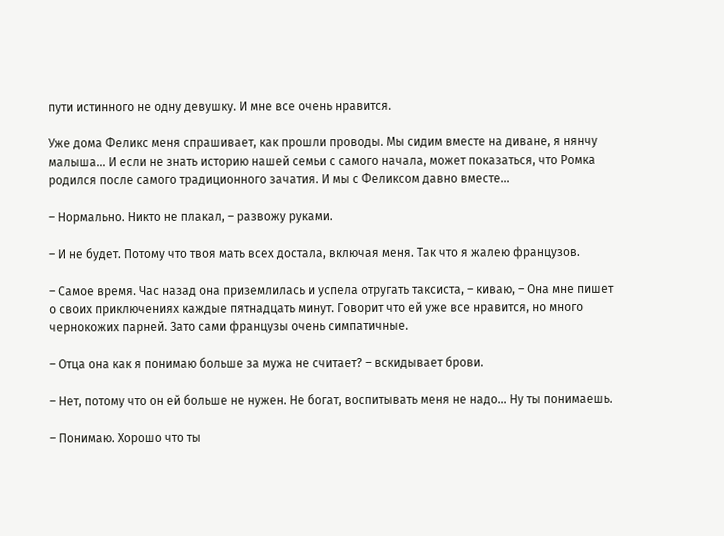пути истинного не одну девушку. И мне все очень нравится.

Уже дома Феликс меня спрашивает, как прошли проводы. Мы сидим вместе на диване, я нянчу малыша… И если не знать историю нашей семьи с самого начала, может показаться, что Ромка родился после самого традиционного зачатия. И мы с Феликсом давно вместе…

– Нормально. Никто не плакал, – развожу руками.

– И не будет. Потому что твоя мать всех достала, включая меня. Так что я жалею французов.

– Самое время. Час назад она приземлилась и успела отругать таксиста, – киваю, – Она мне пишет о своих приключениях каждые пятнадцать минут. Говорит что ей уже все нравится, но много чернокожих парней. Зато сами французы очень симпатичные.

– Отца она как я понимаю больше за мужа не считает? – вскидывает брови.

– Нет, потому что он ей больше не нужен. Не богат, воспитывать меня не надо… Ну ты понимаешь.

– Понимаю. Хорошо что ты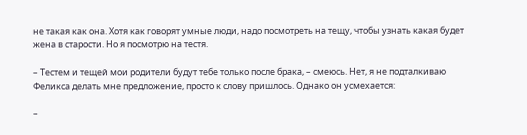не такая как она. Хотя как говорят умные люди, надо посмотреть на тещу, чтобы узнать какая будет жена в старости. Но я посмотрю на тестя.

– Тестем и тещей мои родители будут тебе только после брака, – смеюсь. Нет, я не подталкиваю Феликса делать мне предложение, просто к слову пришлось. Однако он усмехается:

–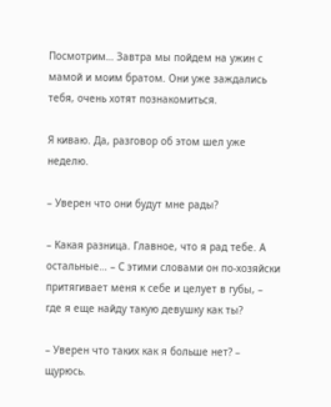Посмотрим… Завтра мы пойдем на ужин с мамой и моим братом. Они уже заждались тебя, очень хотят познакомиться.

Я киваю. Да, разговор об этом шел уже неделю.

– Уверен что они будут мне рады?

– Какая разница. Главное, что я рад тебе. А остальные… – С этими словами он по-хозяйски притягивает меня к себе и целует в губы, – где я еще найду такую девушку как ты?

– Уверен что таких как я больше нет? – щурюсь.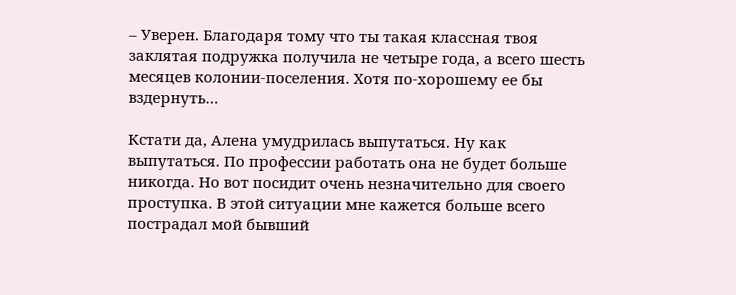– Уверен. Благодаря тому что ты такая классная твоя заклятая подружка получила не четыре года, а всего шесть месяцев колонии-поселения. Хотя по-хорошему ее бы вздернуть…

Кстати да, Алена умудрилась выпутаться. Ну как выпутаться. По профессии работать она не будет больше никогда. Но вот посидит очень незначительно для своего проступка. В этой ситуации мне кажется больше всего пострадал мой бывший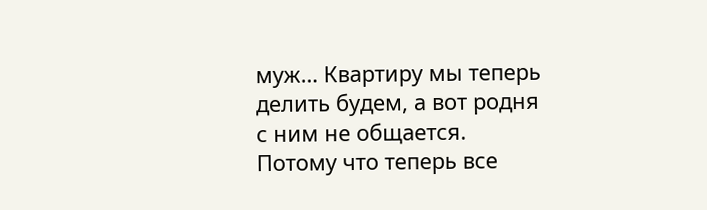муж… Квартиру мы теперь делить будем, а вот родня с ним не общается. Потому что теперь все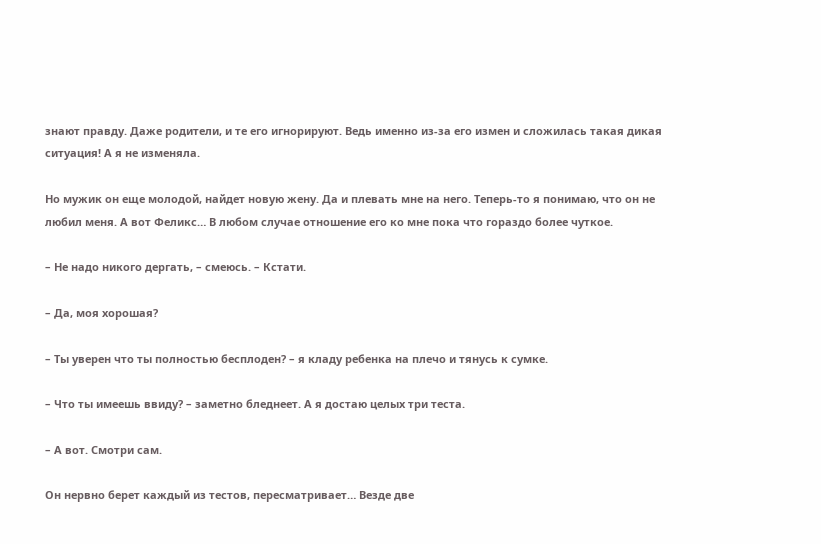знают правду. Даже родители, и те его игнорируют. Ведь именно из-за его измен и сложилась такая дикая ситуация! А я не изменяла.

Но мужик он еще молодой, найдет новую жену. Да и плевать мне на него. Теперь-то я понимаю, что он не любил меня. А вот Феликс… В любом случае отношение его ко мне пока что гораздо более чуткое.

– Не надо никого дергать, – смеюсь. – Кстати.

– Да, моя хорошая?

– Ты уверен что ты полностью бесплоден? – я кладу ребенка на плечо и тянусь к сумке.

– Что ты имеешь ввиду? – заметно бледнеет. А я достаю целых три теста.

– А вот. Смотри сам.

Он нервно берет каждый из тестов, пересматривает… Везде две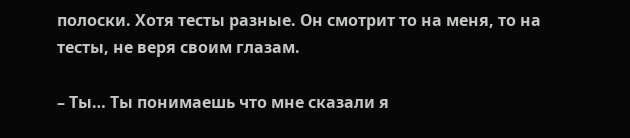полоски. Хотя тесты разные. Он смотрит то на меня, то на тесты, не веря своим глазам.

– Ты… Ты понимаешь что мне сказали я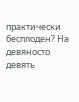практически бесплоден? На девяносто девять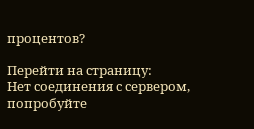процентов?

Перейти на страницу:
Нет соединения с сервером, попробуйте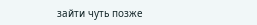зайти чуть позже